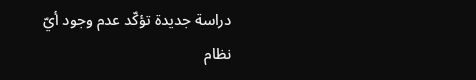دراسة جديدة تؤكّد عدم وجود أيّ نظام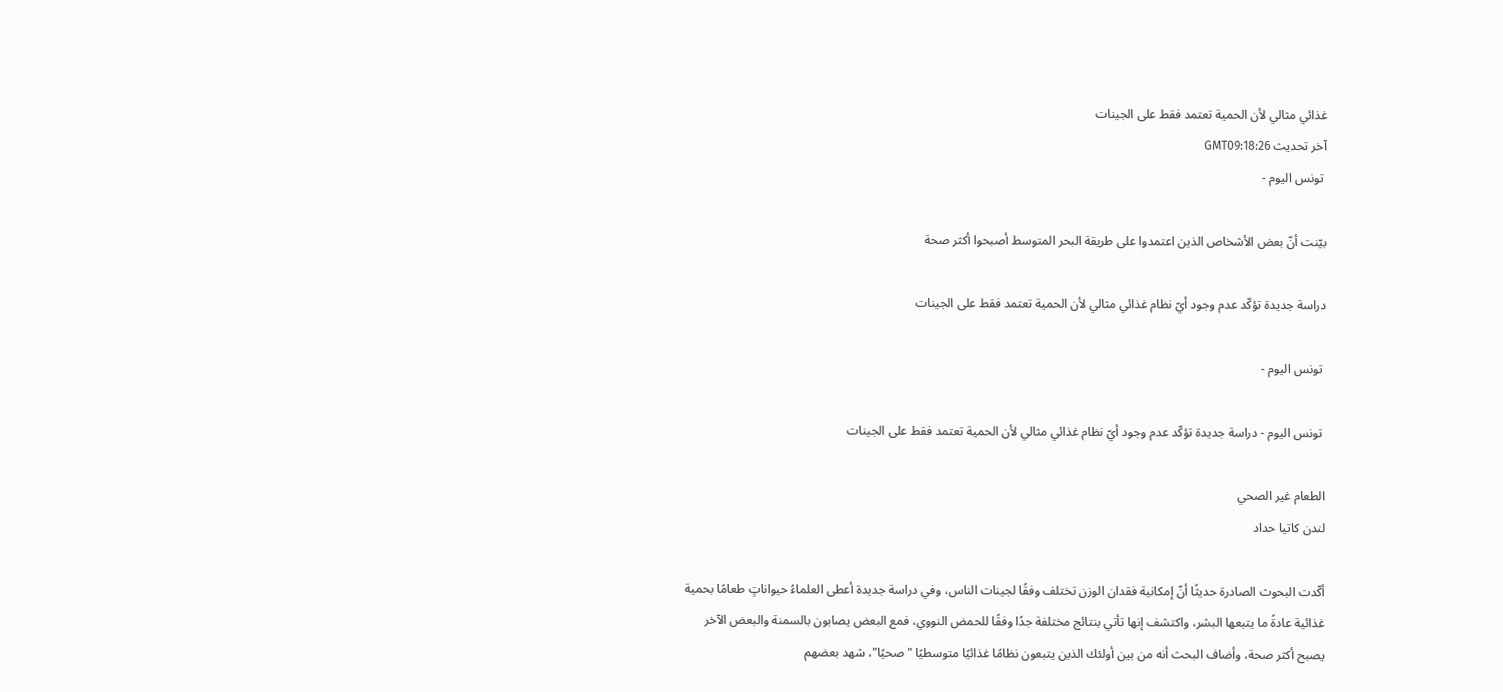غذائي مثالي لأن الحمية تعتمد فقط على الجينات
آخر تحديث GMT09:18:26
 تونس اليوم -

بيّنت أنّ بعض الأشخاص الذين اعتمدوا على طريقة البحر المتوسط أصبحوا أكثر صحة

دراسة جديدة تؤكّد عدم وجود أيّ نظام غذائي مثالي لأن الحمية تعتمد فقط على الجينات

 تونس اليوم -

 تونس اليوم - دراسة جديدة تؤكّد عدم وجود أيّ نظام غذائي مثالي لأن الحمية تعتمد فقط على الجينات

الطعام غير الصحي
لندن كاتيا حداد

أكّدت البحوث الصادرة حديثًا أنّ إمكانية فقدان الوزن تختلف وفقًا لجينات الناس، وفي دراسة جديدة أعطى العلماءُ حيواناتٍ طعامًا بحمية غذائية عادةً ما يتبعها البشر، واكتشف إنها تأتي بنتائج مختلفة جدًا وفقًا للحمض النووي، فمع البعض يصابون بالسمنة والبعض الآخر يصبح أكثر صحة، وأضاف البحث أنه من بين أولئك الذين يتبعون نظامًا غذائيًا متوسطيًا "صحيًا"، شهد بعضهم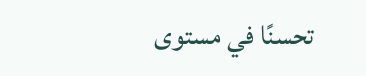تحسنًا في مستوى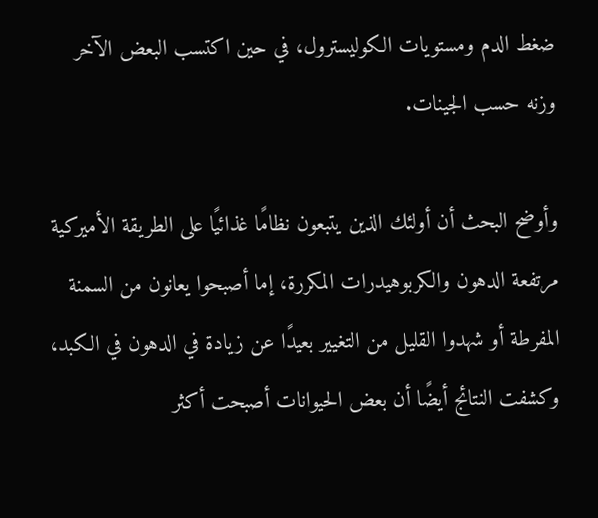ضغط الدم ومستويات الكوليسترول، في حين اكتسب البعض الآخر وزنه حسب الجينات.

وأوضح البحث أن أولئك الذين يتبعون نظامًا غذائيًا على الطريقة الأميركية مرتفعة الدهون والكربوهيدرات المكررة، إما أصبحوا يعانون من السمنة المفرطة أو شهدوا القليل من التغيير بعيدًا عن زيادة في الدهون في الكبد، وكشفت النتائج أيضًا أن بعض الحيوانات أصبحت أكثر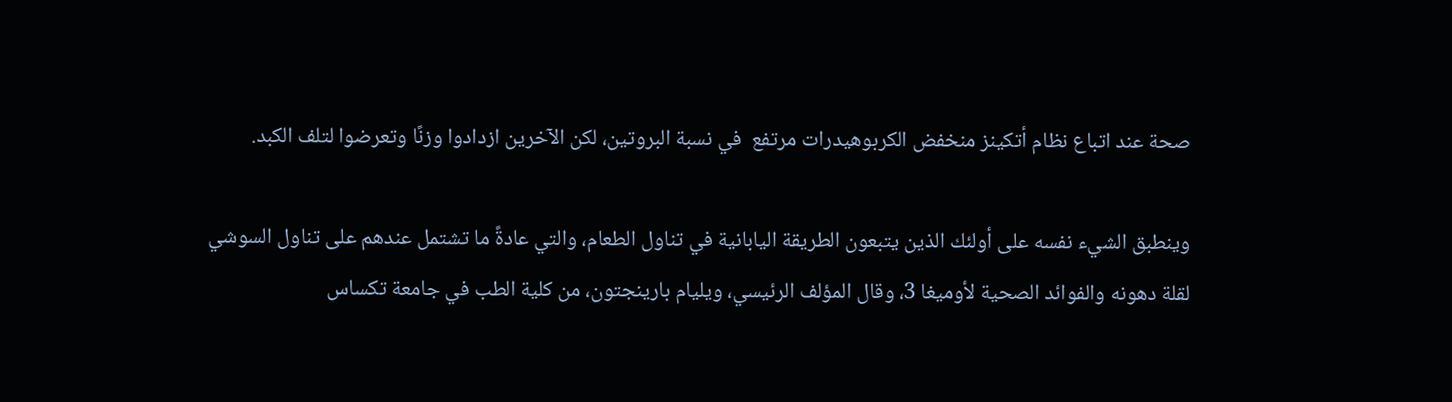صحة عند اتباع نظام أتكينز منخفض الكربوهيدرات مرتفع  في نسبة البروتين، لكن الآخرين ازدادوا وزنًا وتعرضوا لتلف الكبد.

وينطبق الشيء نفسه على أولئك الذين يتبعون الطريقة اليابانية في تناول الطعام، والتي عادةً ما تشتمل عندهم على تناول السوشي لقلة دهونه والفوائد الصحية لأوميغا 3، وقال المؤلف الرئيسي، ويليام بارينجتون، من كلية الطب في جامعة تكساس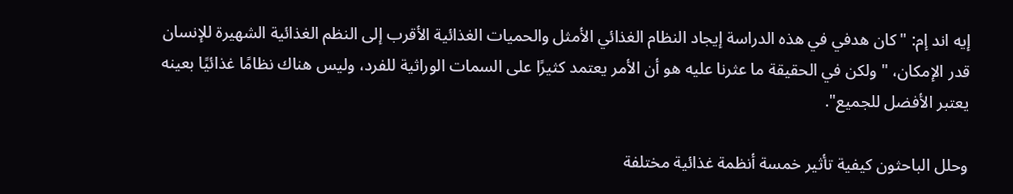إيه اند إم: "كان هدفي في هذه الدراسة إيجاد النظام الغذائي الأمثل والحميات الغذائية الأقرب إلى النظم الغذائية الشهيرة للإنسان قدر الإمكان، "ولكن في الحقيقة ما عثرنا عليه هو أن الأمر يعتمد كثيرًا على السمات الوراثية للفرد، وليس هناك نظامًا غذائيًا بعينه يعتبر الأفضل للجميع".

وحلل الباحثون كيفية تأثير خمسة أنظمة غذائية مختلفة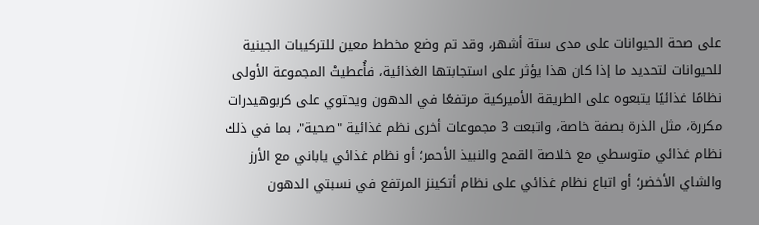على صحة الحيوانات على مدى ستة أشهر، وقد تم وضع مخطط معين للتركيبات الجينية للحيوانات لتحديد ما إذا كان هذا يؤثر على استجابتها الغذائية، فأُعطيتْ المجموعة الأولى نظامًا غذائيًا يتبعوه على الطريقة الأميركية مرتفعًا في الدهون ويحتوي على كربوهيدرات مكررة، مثل الذرة بصفة خاصة، واتبعت 3 مجموعات أخرى نظم غذائية "صحية"، بما في ذلك نظام غذائي متوسطي مع خلاصة القمح والنبيذ الأحمر؛ أو نظام غذائي ياباني مع الأرز والشاي الأخضر؛ أو اتباع نظام غذائي على نظام أتكينز المرتفع في نسبتي الدهون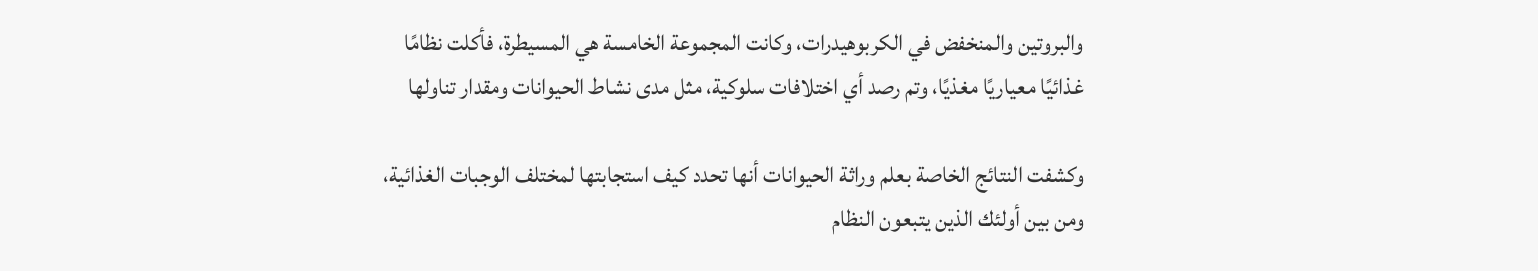والبروتين والمنخفض في الكربوهيدرات، وكانت المجموعة الخامسة هي المسيطرة، فأكلت نظامًا غذائيًا معياريًا مغذيًا، وتم رصد أي اختلافات سلوكية، مثل مدى نشاط الحيوانات ومقدار تناولها

وكشفت النتائج الخاصة بعلم وراثة الحيوانات أنها تحدد كيف استجابتها لمختلف الوجبات الغذائية، ومن بين أولئك الذين يتبعون النظام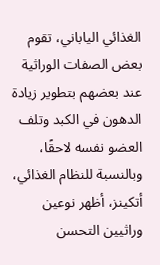الغذائي الياباني، تقوم بعض الصفات الوراثية عند بعضهم بتطوير زيادة الدهون في الكبد وتلف العضو نفسه لاحقًا، وبالنسبة للنظام الغذائي، أتكينز، أظهر نوعين وراثيين التحسن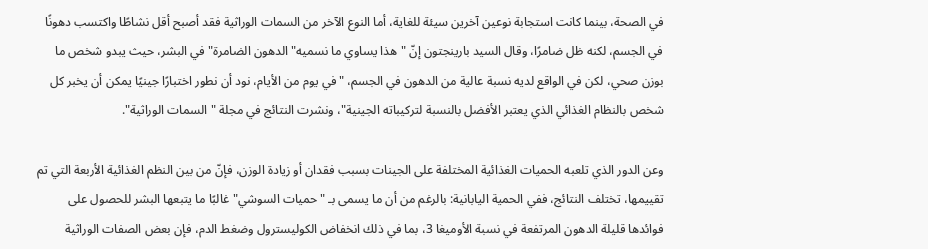في الصحة، بينما كانت استجابة نوعين آخرين سيئة للغاية، أما النوع الآخر من السمات الوراثية فقد أصبح أقل نشاطًا واكتسب دهونًا في الجسم، لكنه ظل ضامرًا، وقال السيد بارينجتون إنّ "هذا يساوي ما نسميه" الدهون الضامرة" في البشر، حيث يبدو شخص ما بوزن صحي، لكن في الواقع لديه نسبة عالية من الدهون في الجسم، "في يوم من الأيام، نود أن نطور اختبارًا جينيًا يمكن أن يخبر كل شخص بالنظام الغذائي الذي يعتبر الأفضل بالنسبة لتركيباته الجينية"، ونشرت النتائج في مجلة "السمات الوراثية".

وعن الدور الذي تلعبه الحميات الغذائية المختلفة على الجينات بسبب فقدان أو زيادة الوزن، فإنّ من بين النظم الغذائية الأربعة التي تم تقييمها، تختلف النتائج، ففي الحمية اليابانية: بالرغم من أن ما يسمى بـ "حميات السوشي" غالبًا ما يتبعها البشر للحصول على فوائدها قليلة الدهون المرتفعة في نسبة الأوميغا 3، بما في ذلك انخفاض الكوليسترول وضغط الدم، فإن بعض الصفات الوراثية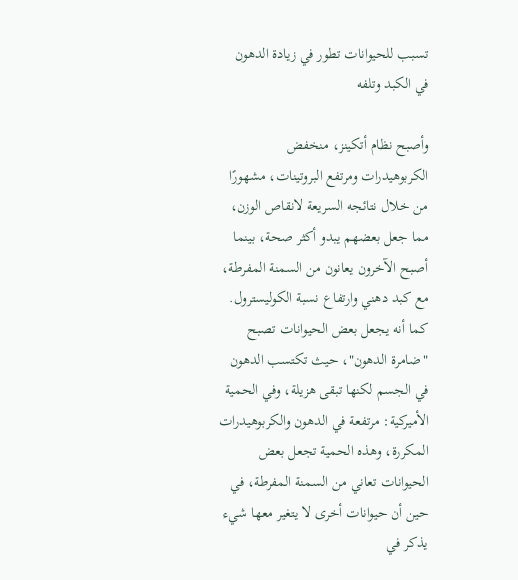تسبب للحيوانات تطور في زيادة الدهون في الكبد وتلفه

وأصبح نظام أتكينز، منخفض الكربوهيدرات ومرتفع البروتينات، مشهورًا من خلال نتائجه السريعة لانقاص الوزن، مما جعل بعضهم يبدو أكثر صحة، بينما أصبح الآخرون يعانون من السمنة المفرطة، مع كبد دهني وارتفاع نسبة الكوليسترول. كما أنه يجعل بعض الحيوانات تصبح "ضامرة الدهون"، حيث تكتسب الدهون في الجسم لكنها تبقى هزيلة، وفي الحمية الأميركية: مرتفعة في الدهون والكربوهيدرات المكررة، وهذه الحمية تجعل بعض الحيوانات تعاني من السمنة المفرطة، في حين أن حيوانات أخرى لا يتغير معها شيء يذكر في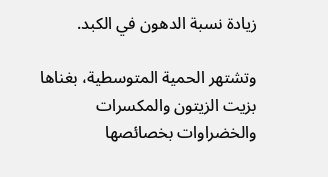زيادة نسبة الدهون في الكبد.

وتشتهر الحمية المتوسطية، بغناها بزيت الزيتون والمكسرات والخضراوات بخصائصها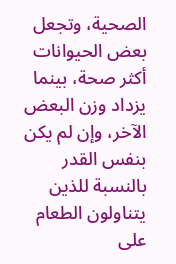الصحية، وتجعل بعض الحيوانات أكثر صحة، بينما يزداد وزن البعض الآخر، وإن لم يكن بنفس القدر بالنسبة للذين يتناولون الطعام على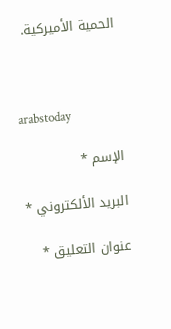الحمية الأميركية.



arabstoday

الإسم *

البريد الألكتروني *

عنوان التعليق *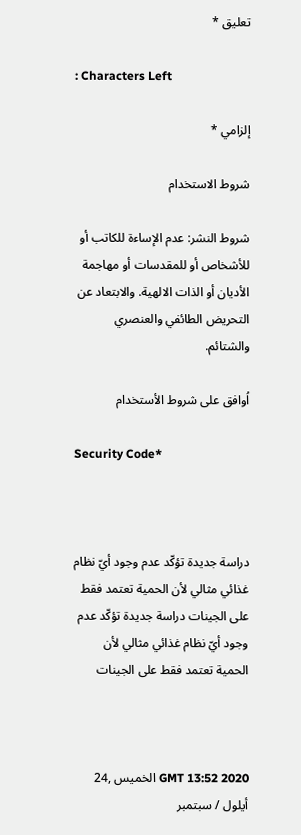تعليق *

: Characters Left

إلزامي *

شروط الاستخدام

شروط النشر: عدم الإساءة للكاتب أو للأشخاص أو للمقدسات أو مهاجمة الأديان أو الذات الالهية. والابتعاد عن التحريض الطائفي والعنصري والشتائم.

اُوافق على شروط الأستخدام

Security Code*



دراسة جديدة تؤكّد عدم وجود أيّ نظام غذائي مثالي لأن الحمية تعتمد فقط على الجينات دراسة جديدة تؤكّد عدم وجود أيّ نظام غذائي مثالي لأن الحمية تعتمد فقط على الجينات



GMT 13:52 2020 الخميس ,24 أيلول / سبتمبر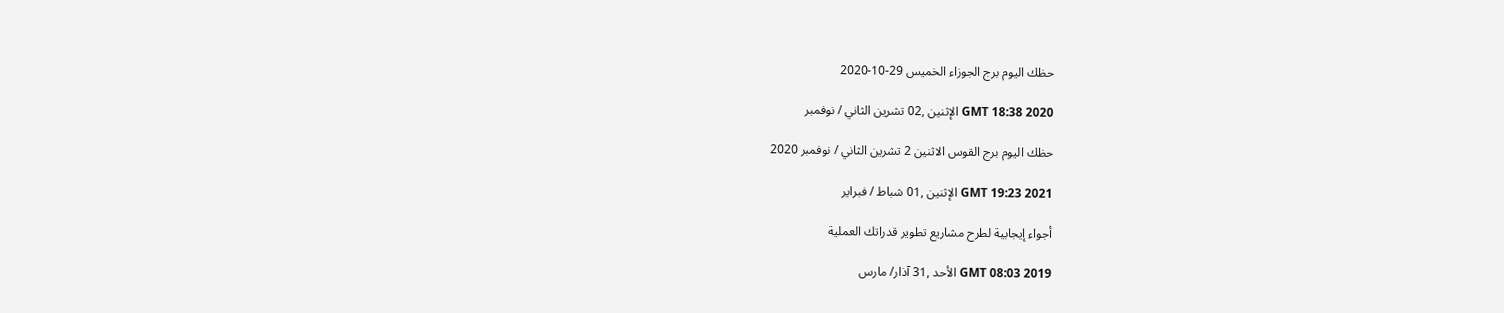حظك اليوم برج الجوزاء الخميس 29-10-2020

GMT 18:38 2020 الإثنين ,02 تشرين الثاني / نوفمبر

حظك اليوم برج القوس الاثنين 2 تشرين الثاني / نوفمبر 2020

GMT 19:23 2021 الإثنين ,01 شباط / فبراير

أجواء إيجابية لطرح مشاريع تطوير قدراتك العملية

GMT 08:03 2019 الأحد ,31 آذار/ مارس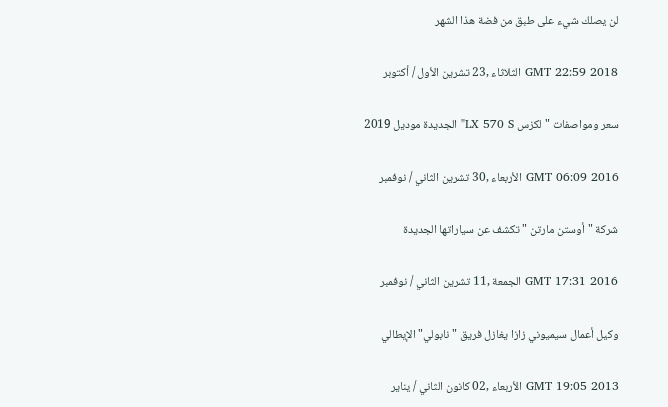لن يصلك شيء على طبق من فضة هذا الشهر

GMT 22:59 2018 الثلاثاء ,23 تشرين الأول / أكتوبر

سعر ومواصفات "لكزس LX 570 S" الجديدة موديل 2019

GMT 06:09 2016 الأربعاء ,30 تشرين الثاني / نوفمبر

شركة "أوستن مارتن " تكشف عن سياراتها الجديدة

GMT 17:31 2016 الجمعة ,11 تشرين الثاني / نوفمبر

وكيل أعمال سيميوني زازا يغازل فريق "نابولي" الإيطالي

GMT 19:05 2013 الأربعاء ,02 كانون الثاني / يناير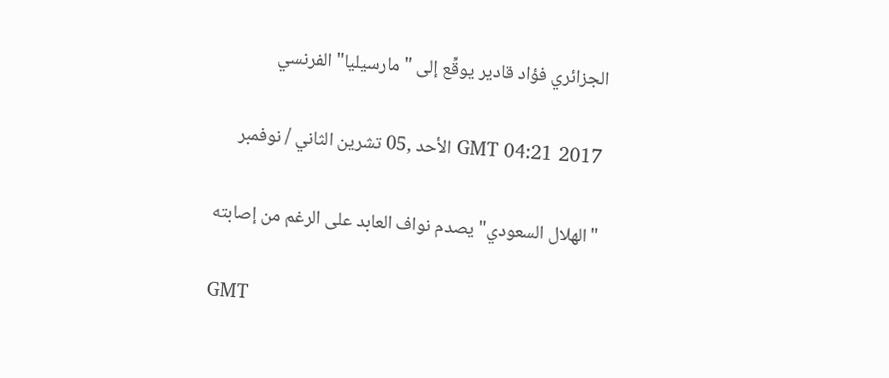الجزائري فؤاد قادير يوقِّع إلى "مارسيليا" الفرنسي

GMT 04:21 2017 الأحد ,05 تشرين الثاني / نوفمبر

"الهلال السعودي" يصدم نواف العابد على الرغم من إصابته

GMT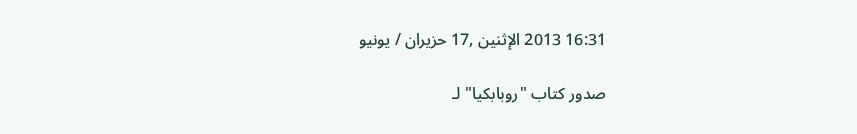16:31 2013 الإثنين ,17 حزيران / يونيو

صدور كتاب "روبابكيا" لـ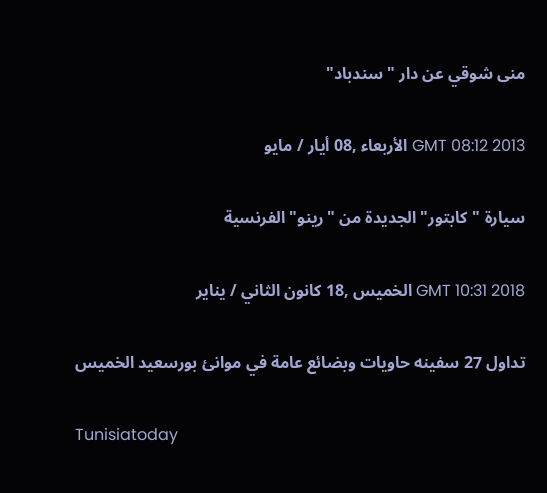منى شوقي عن دار "سندباد"

GMT 08:12 2013 الأربعاء ,08 أيار / مايو

سيارة "كابتور" الجديدة من "رينو" الفرنسية

GMT 10:31 2018 الخميس ,18 كانون الثاني / يناير

تداول 27 سفينه حاويات وبضائع عامة في موانئ بورسعيد الخميس

Tunisiatoday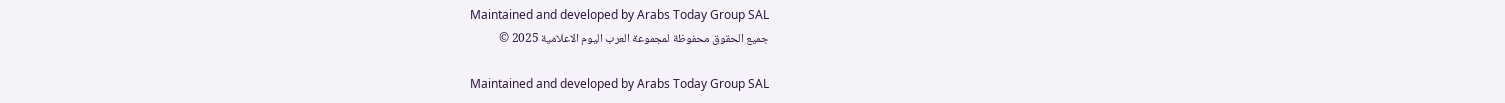Maintained and developed by Arabs Today Group SAL
جميع الحقوق محفوظة لمجموعة العرب اليوم الاعلامية 2025 ©

Maintained and developed by Arabs Today Group SAL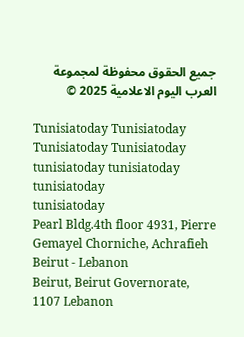جميع الحقوق محفوظة لمجموعة العرب اليوم الاعلامية 2025 ©

Tunisiatoday Tunisiatoday Tunisiatoday Tunisiatoday
tunisiatoday tunisiatoday tunisiatoday
tunisiatoday
Pearl Bldg.4th floor 4931, Pierre Gemayel Chorniche, Achrafieh Beirut - Lebanon
Beirut, Beirut Governorate, 1107 Lebanon